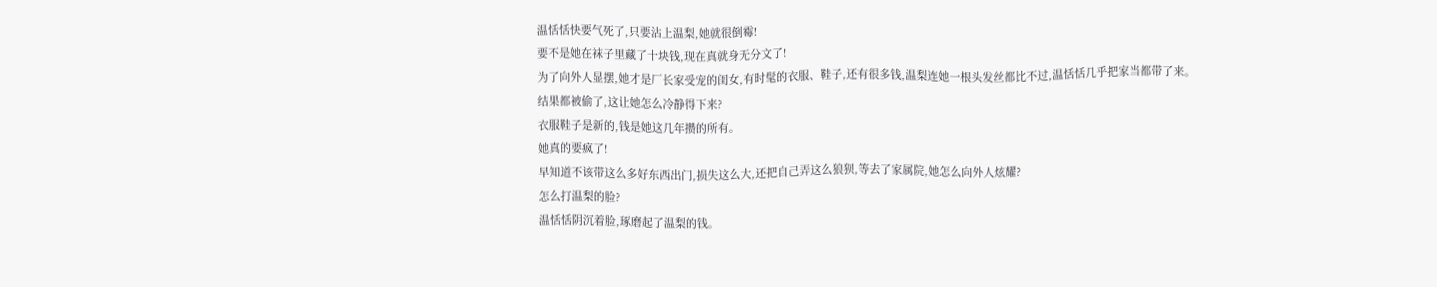温恬恬快要气死了,只要沾上温梨,她就很倒霉!
要不是她在袜子里藏了十块钱,现在真就身无分文了!
为了向外人显摆,她才是厂长家受宠的闺女,有时髦的衣服、鞋子,还有很多钱,温梨连她一根头发丝都比不过,温恬恬几乎把家当都带了来。
结果都被偷了,这让她怎么冷静得下来?
衣服鞋子是新的,钱是她这几年攒的所有。
她真的要疯了!
早知道不该带这么多好东西出门,损失这么大,还把自己弄这么狼狈,等去了家属院,她怎么向外人炫耀?
怎么打温梨的脸?
温恬恬阴沉着脸,琢磨起了温梨的钱。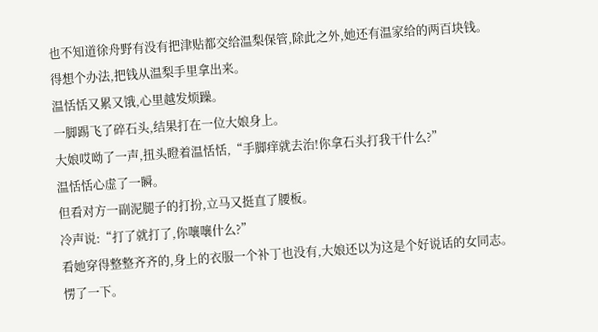也不知道徐舟野有没有把津贴都交给温梨保管,除此之外,她还有温家给的两百块钱。
得想个办法,把钱从温梨手里拿出来。
温恬恬又累又饿,心里越发烦躁。
一脚踢飞了碎石头,结果打在一位大娘身上。
大娘哎呦了一声,扭头瞪着温恬恬,“手脚痒就去治!你拿石头打我干什么?”
温恬恬心虚了一瞬。
但看对方一副泥腿子的打扮,立马又挺直了腰板。
冷声说:“打了就打了,你嚷嚷什么?”
看她穿得整整齐齐的,身上的衣服一个补丁也没有,大娘还以为这是个好说话的女同志。
愣了一下。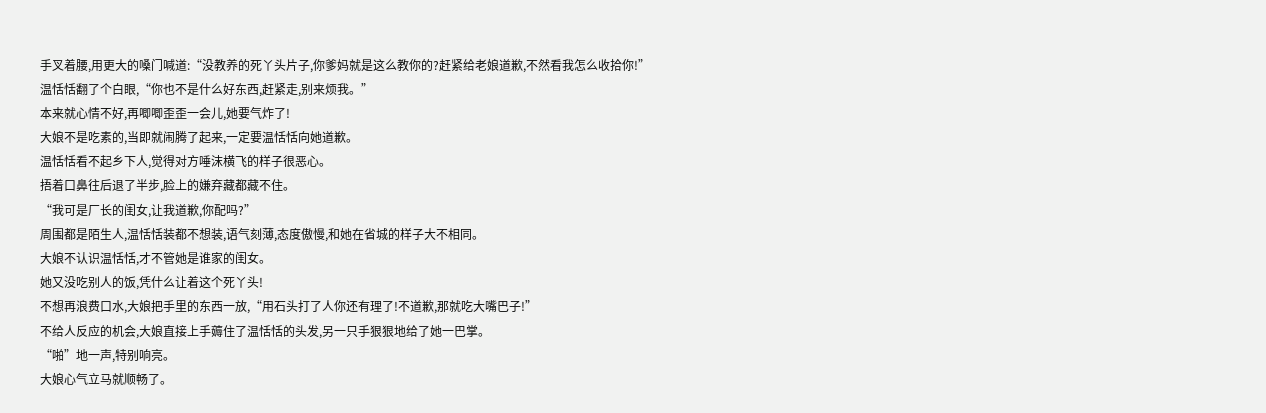手叉着腰,用更大的嗓门喊道:“没教养的死丫头片子,你爹妈就是这么教你的?赶紧给老娘道歉,不然看我怎么收拾你!”
温恬恬翻了个白眼,“你也不是什么好东西,赶紧走,别来烦我。”
本来就心情不好,再唧唧歪歪一会儿,她要气炸了!
大娘不是吃素的,当即就闹腾了起来,一定要温恬恬向她道歉。
温恬恬看不起乡下人,觉得对方唾沫横飞的样子很恶心。
捂着口鼻往后退了半步,脸上的嫌弃藏都藏不住。
“我可是厂长的闺女,让我道歉,你配吗?”
周围都是陌生人,温恬恬装都不想装,语气刻薄,态度傲慢,和她在省城的样子大不相同。
大娘不认识温恬恬,才不管她是谁家的闺女。
她又没吃别人的饭,凭什么让着这个死丫头!
不想再浪费口水,大娘把手里的东西一放,“用石头打了人你还有理了!不道歉,那就吃大嘴巴子!”
不给人反应的机会,大娘直接上手薅住了温恬恬的头发,另一只手狠狠地给了她一巴掌。
“啪”地一声,特别响亮。
大娘心气立马就顺畅了。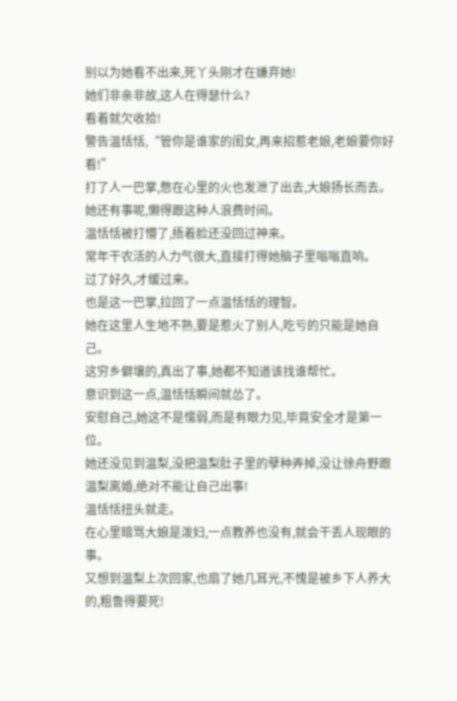别以为她看不出来,死丫头刚才在嫌弃她!
她们非亲非故,这人在得瑟什么?
看着就欠收拾!
警告温恬恬,“管你是谁家的闺女,再来招惹老娘,老娘要你好看!”
打了人一巴掌,憋在心里的火也发泄了出去,大娘扬长而去。
她还有事呢,懒得跟这种人浪费时间。
温恬恬被打懵了,捂着脸还没回过神来。
常年干农活的人力气很大,直接打得她脑子里嗡嗡直响。
过了好久,才缓过来。
也是这一巴掌,拉回了一点温恬恬的理智。
她在这里人生地不熟,要是惹火了别人,吃亏的只能是她自己。
这穷乡僻壤的,真出了事,她都不知道该找谁帮忙。
意识到这一点,温恬恬瞬间就怂了。
安慰自己,她这不是懦弱,而是有眼力见,毕竟安全才是第一位。
她还没见到温梨,没把温梨肚子里的孽种弄掉,没让徐舟野跟温梨离婚,绝对不能让自己出事!
温恬恬扭头就走。
在心里暗骂大娘是泼妇,一点教养也没有,就会干丢人现眼的事。
又想到温梨上次回家,也扇了她几耳光,不愧是被乡下人养大的,粗鲁得要死!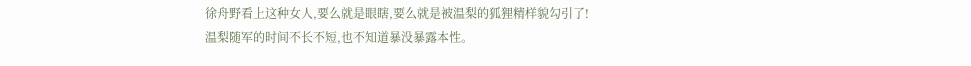徐舟野看上这种女人,要么就是眼瞎,要么就是被温梨的狐狸精样貌勾引了!
温梨随军的时间不长不短,也不知道暴没暴露本性。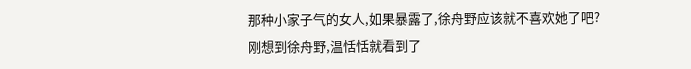那种小家子气的女人,如果暴露了,徐舟野应该就不喜欢她了吧?
刚想到徐舟野,温恬恬就看到了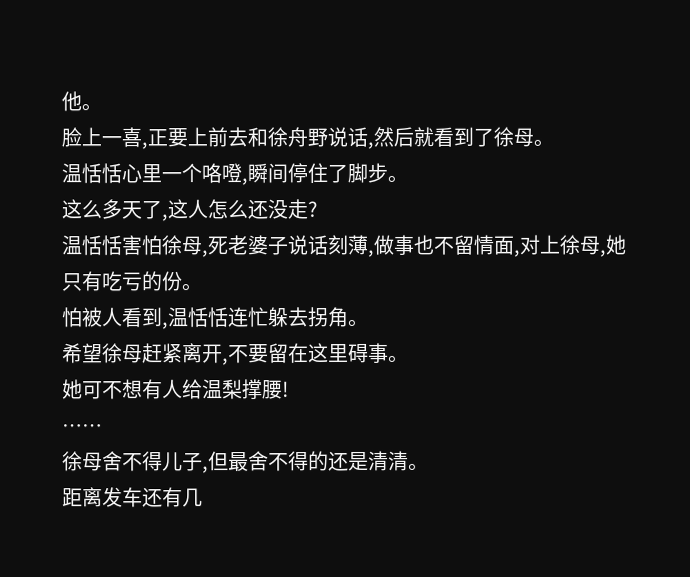他。
脸上一喜,正要上前去和徐舟野说话,然后就看到了徐母。
温恬恬心里一个咯噔,瞬间停住了脚步。
这么多天了,这人怎么还没走?
温恬恬害怕徐母,死老婆子说话刻薄,做事也不留情面,对上徐母,她只有吃亏的份。
怕被人看到,温恬恬连忙躲去拐角。
希望徐母赶紧离开,不要留在这里碍事。
她可不想有人给温梨撑腰!
……
徐母舍不得儿子,但最舍不得的还是清清。
距离发车还有几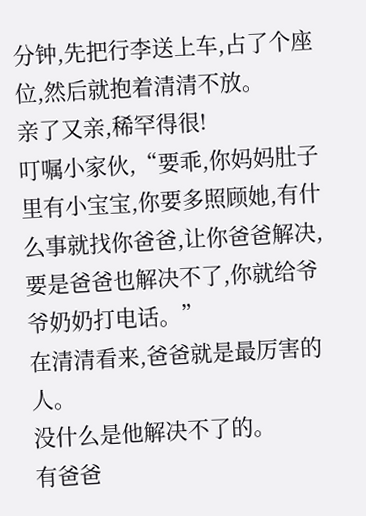分钟,先把行李送上车,占了个座位,然后就抱着清清不放。
亲了又亲,稀罕得很!
叮嘱小家伙,“要乖,你妈妈肚子里有小宝宝,你要多照顾她,有什么事就找你爸爸,让你爸爸解决,要是爸爸也解决不了,你就给爷爷奶奶打电话。”
在清清看来,爸爸就是最厉害的人。
没什么是他解决不了的。
有爸爸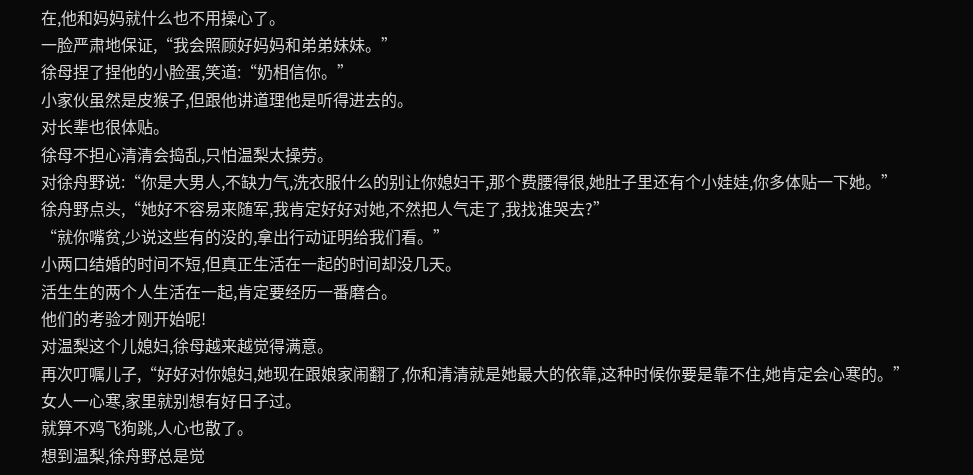在,他和妈妈就什么也不用操心了。
一脸严肃地保证,“我会照顾好妈妈和弟弟妹妹。”
徐母捏了捏他的小脸蛋,笑道:“奶相信你。”
小家伙虽然是皮猴子,但跟他讲道理他是听得进去的。
对长辈也很体贴。
徐母不担心清清会捣乱,只怕温梨太操劳。
对徐舟野说:“你是大男人,不缺力气,洗衣服什么的别让你媳妇干,那个费腰得很,她肚子里还有个小娃娃,你多体贴一下她。”
徐舟野点头,“她好不容易来随军,我肯定好好对她,不然把人气走了,我找谁哭去?”
“就你嘴贫,少说这些有的没的,拿出行动证明给我们看。”
小两口结婚的时间不短,但真正生活在一起的时间却没几天。
活生生的两个人生活在一起,肯定要经历一番磨合。
他们的考验才刚开始呢!
对温梨这个儿媳妇,徐母越来越觉得满意。
再次叮嘱儿子,“好好对你媳妇,她现在跟娘家闹翻了,你和清清就是她最大的依靠,这种时候你要是靠不住,她肯定会心寒的。”
女人一心寒,家里就别想有好日子过。
就算不鸡飞狗跳,人心也散了。
想到温梨,徐舟野总是觉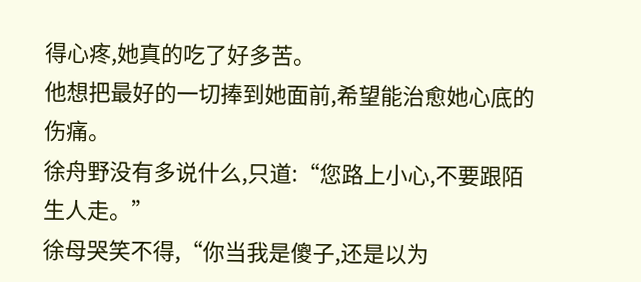得心疼,她真的吃了好多苦。
他想把最好的一切捧到她面前,希望能治愈她心底的伤痛。
徐舟野没有多说什么,只道:“您路上小心,不要跟陌生人走。”
徐母哭笑不得,“你当我是傻子,还是以为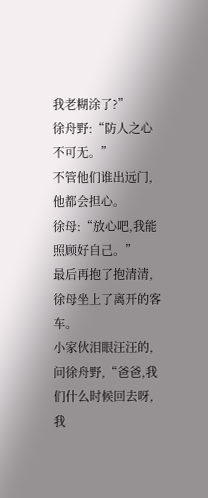我老糊涂了?”
徐舟野:“防人之心不可无。”
不管他们谁出远门,他都会担心。
徐母:“放心吧,我能照顾好自己。”
最后再抱了抱清清,徐母坐上了离开的客车。
小家伙泪眼汪汪的,问徐舟野,“爸爸,我们什么时候回去呀,我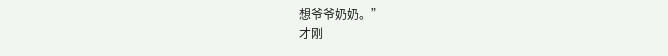想爷爷奶奶。”
才刚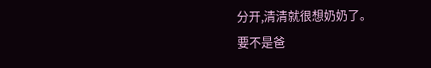分开,清清就很想奶奶了。
要不是爸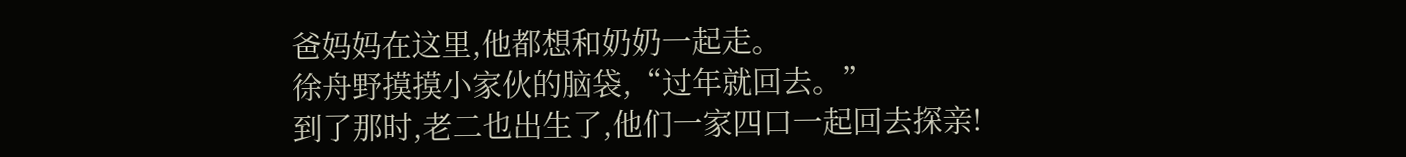爸妈妈在这里,他都想和奶奶一起走。
徐舟野摸摸小家伙的脑袋,“过年就回去。”
到了那时,老二也出生了,他们一家四口一起回去探亲!